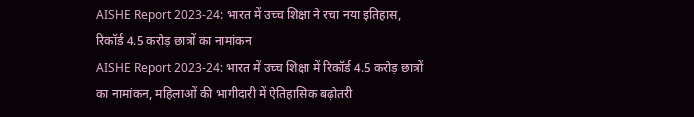AISHE Report 2023-24: भारत में उच्च शिक्षा ने रचा नया इतिहास, रिकॉर्ड 4.5 करोड़ छात्रों का नामांकन
AISHE Report 2023-24: भारत में उच्च शिक्षा में रिकॉर्ड 4.5 करोड़ छात्रों का नामांकन, महिलाओं की भागीदारी में ऐतिहासिक बढ़ोतरी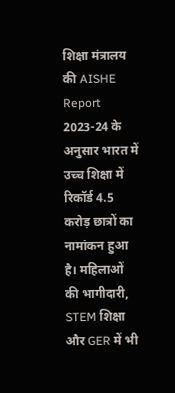शिक्षा मंत्रालय की AISHE Report 2023-24 के अनुसार भारत में उच्च शिक्षा में रिकॉर्ड 4.5 करोड़ छात्रों का नामांकन हुआ है। महिलाओं की भागीदारी, STEM शिक्षा और GER में भी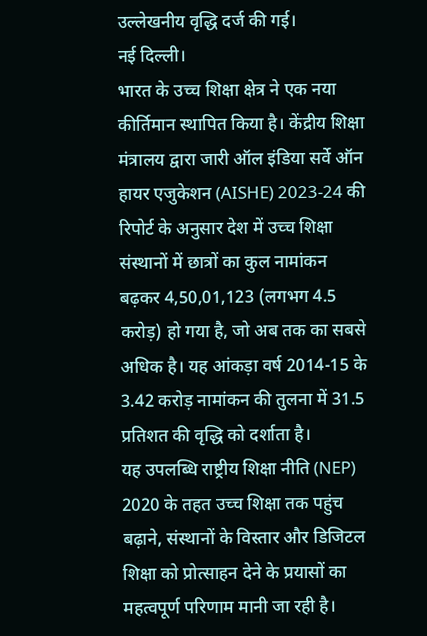उल्लेखनीय वृद्धि दर्ज की गई।
नई दिल्ली।
भारत के उच्च शिक्षा क्षेत्र ने एक नया कीर्तिमान स्थापित किया है। केंद्रीय शिक्षा मंत्रालय द्वारा जारी ऑल इंडिया सर्वे ऑन हायर एजुकेशन (AISHE) 2023-24 की रिपोर्ट के अनुसार देश में उच्च शिक्षा संस्थानों में छात्रों का कुल नामांकन बढ़कर 4,50,01,123 (लगभग 4.5 करोड़) हो गया है, जो अब तक का सबसे अधिक है। यह आंकड़ा वर्ष 2014-15 के 3.42 करोड़ नामांकन की तुलना में 31.5 प्रतिशत की वृद्धि को दर्शाता है।
यह उपलब्धि राष्ट्रीय शिक्षा नीति (NEP) 2020 के तहत उच्च शिक्षा तक पहुंच बढ़ाने, संस्थानों के विस्तार और डिजिटल शिक्षा को प्रोत्साहन देने के प्रयासों का महत्वपूर्ण परिणाम मानी जा रही है।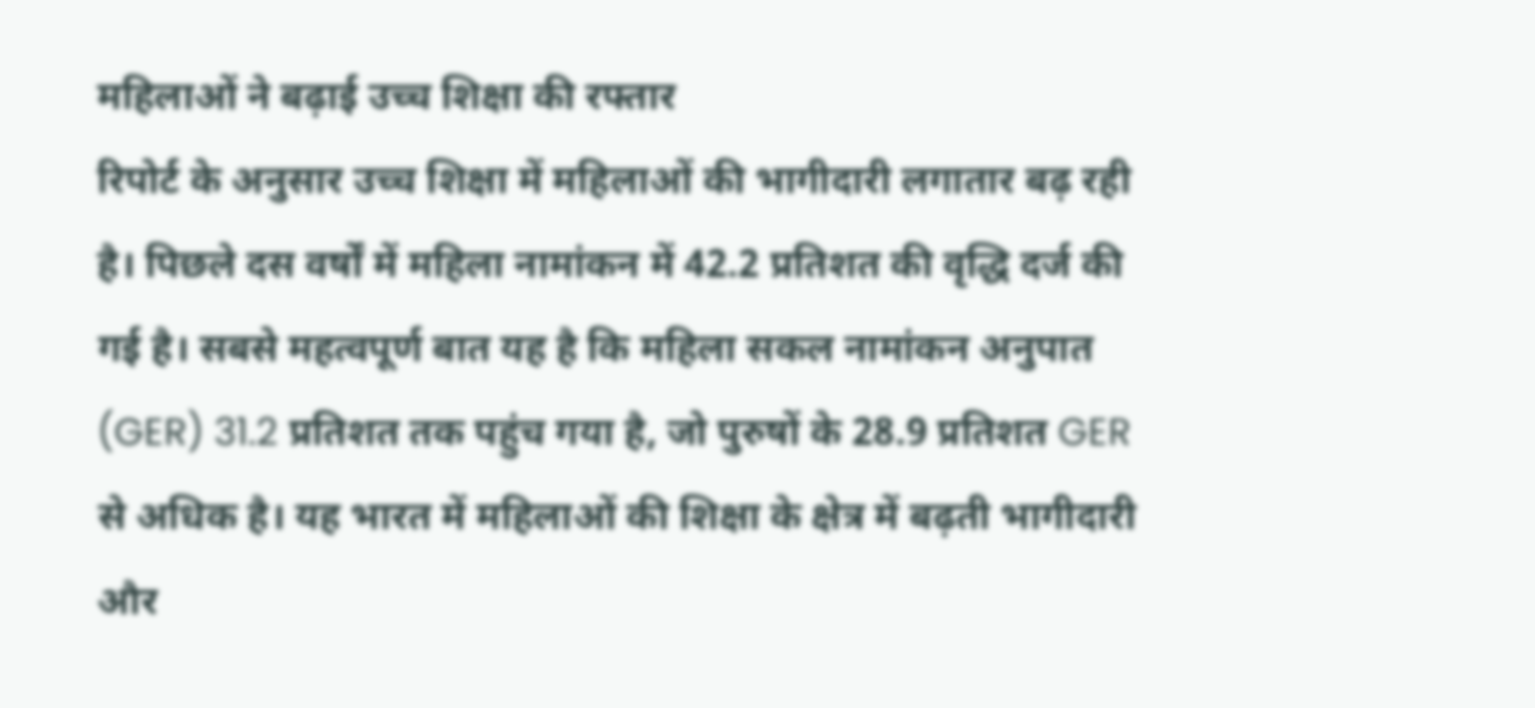महिलाओं ने बढ़ाई उच्च शिक्षा की रफ्तार
रिपोर्ट के अनुसार उच्च शिक्षा में महिलाओं की भागीदारी लगातार बढ़ रही है। पिछले दस वर्षों में महिला नामांकन में 42.2 प्रतिशत की वृद्धि दर्ज की गई है। सबसे महत्वपूर्ण बात यह है कि महिला सकल नामांकन अनुपात (GER) 31.2 प्रतिशत तक पहुंच गया है, जो पुरुषों के 28.9 प्रतिशत GER से अधिक है। यह भारत में महिलाओं की शिक्षा के क्षेत्र में बढ़ती भागीदारी और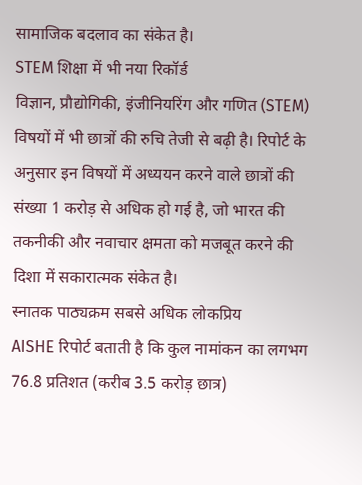सामाजिक बदलाव का संकेत है।
STEM शिक्षा में भी नया रिकॉर्ड
विज्ञान, प्रौद्योगिकी, इंजीनियरिंग और गणित (STEM) विषयों में भी छात्रों की रुचि तेजी से बढ़ी है। रिपोर्ट के अनुसार इन विषयों में अध्ययन करने वाले छात्रों की संख्या 1 करोड़ से अधिक हो गई है, जो भारत की तकनीकी और नवाचार क्षमता को मजबूत करने की दिशा में सकारात्मक संकेत है।
स्नातक पाठ्यक्रम सबसे अधिक लोकप्रिय
AISHE रिपोर्ट बताती है कि कुल नामांकन का लगभग 76.8 प्रतिशत (करीब 3.5 करोड़ छात्र)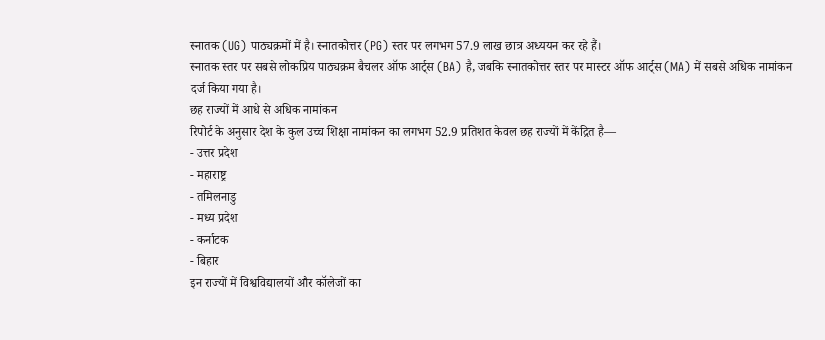स्नातक (UG) पाठ्यक्रमों में है। स्नातकोत्तर (PG) स्तर पर लगभग 57.9 लाख छात्र अध्ययन कर रहे हैं।
स्नातक स्तर पर सबसे लोकप्रिय पाठ्यक्रम बैचलर ऑफ आर्ट्स (BA) है, जबकि स्नातकोत्तर स्तर पर मास्टर ऑफ आर्ट्स (MA) में सबसे अधिक नामांकन दर्ज किया गया है।
छह राज्यों में आधे से अधिक नामांकन
रिपोर्ट के अनुसार देश के कुल उच्च शिक्षा नामांकन का लगभग 52.9 प्रतिशत केवल छह राज्यों में केंद्रित है—
- उत्तर प्रदेश
- महाराष्ट्र
- तमिलनाडु
- मध्य प्रदेश
- कर्नाटक
- बिहार
इन राज्यों में विश्वविद्यालयों और कॉलेजों का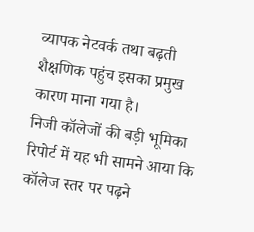व्यापक नेटवर्क तथा बढ़ती शैक्षणिक पहुंच इसका प्रमुख कारण माना गया है।
निजी कॉलेजों की बड़ी भूमिका
रिपोर्ट में यह भी सामने आया कि कॉलेज स्तर पर पढ़ने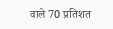वाले 70 प्रतिशत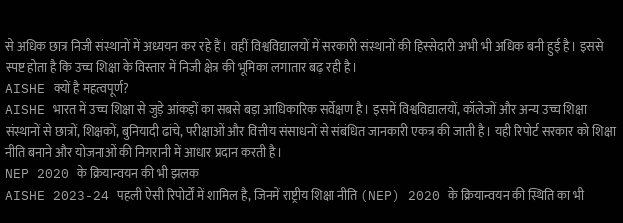से अधिक छात्र निजी संस्थानों में अध्ययन कर रहे हैं। वहीं विश्वविद्यालयों में सरकारी संस्थानों की हिस्सेदारी अभी भी अधिक बनी हुई है। इससे स्पष्ट होता है कि उच्च शिक्षा के विस्तार में निजी क्षेत्र की भूमिका लगातार बढ़ रही है।
AISHE क्यों है महत्वपूर्ण?
AISHE भारत में उच्च शिक्षा से जुड़े आंकड़ों का सबसे बड़ा आधिकारिक सर्वेक्षण है। इसमें विश्वविद्यालयों, कॉलेजों और अन्य उच्च शिक्षा संस्थानों से छात्रों, शिक्षकों, बुनियादी ढांचे, परीक्षाओं और वित्तीय संसाधनों से संबंधित जानकारी एकत्र की जाती है। यही रिपोर्ट सरकार को शिक्षा नीति बनाने और योजनाओं की निगरानी में आधार प्रदान करती है।
NEP 2020 के क्रियान्वयन की भी झलक
AISHE 2023-24 पहली ऐसी रिपोर्टों में शामिल है, जिनमें राष्ट्रीय शिक्षा नीति (NEP) 2020 के क्रियान्वयन की स्थिति का भी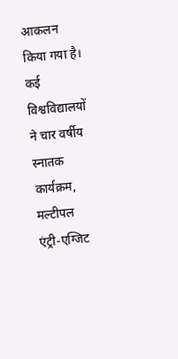आकलन किया गया है। कई विश्वविद्यालयों ने चार वर्षीय स्नातक कार्यक्रम, मल्टीपल एंट्री-एग्जिट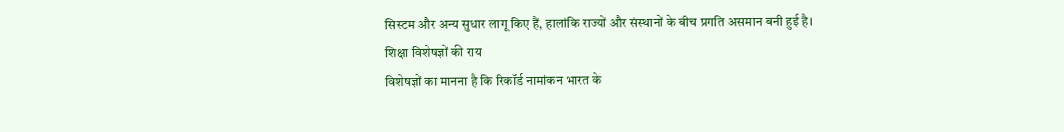सिस्टम और अन्य सुधार लागू किए हैं, हालांकि राज्यों और संस्थानों के बीच प्रगति असमान बनी हुई है।
शिक्षा विशेषज्ञों की राय
विशेषज्ञों का मानना है कि रिकॉर्ड नामांकन भारत के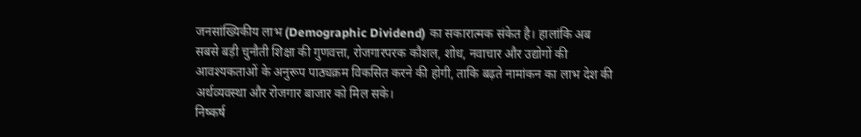जनसांख्यिकीय लाभ (Demographic Dividend) का सकारात्मक संकेत है। हालांकि अब सबसे बड़ी चुनौती शिक्षा की गुणवत्ता, रोजगारपरक कौशल, शोध, नवाचार और उद्योगों की आवश्यकताओं के अनुरूप पाठ्यक्रम विकसित करने की होगी, ताकि बढ़ते नामांकन का लाभ देश की अर्थव्यवस्था और रोजगार बाजार को मिल सके।
निष्कर्ष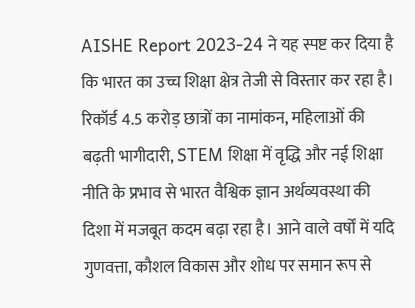AISHE Report 2023-24 ने यह स्पष्ट कर दिया है कि भारत का उच्च शिक्षा क्षेत्र तेजी से विस्तार कर रहा है। रिकॉर्ड 4.5 करोड़ छात्रों का नामांकन, महिलाओं की बढ़ती भागीदारी, STEM शिक्षा में वृद्धि और नई शिक्षा नीति के प्रभाव से भारत वैश्विक ज्ञान अर्थव्यवस्था की दिशा में मजबूत कदम बढ़ा रहा है। आने वाले वर्षों में यदि गुणवत्ता, कौशल विकास और शोध पर समान रूप से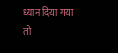ध्यान दिया गया तो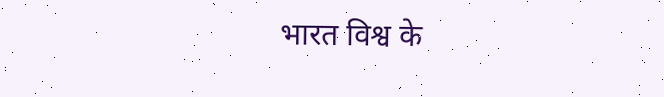भारत विश्व के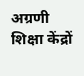अग्रणी शिक्षा केंद्रों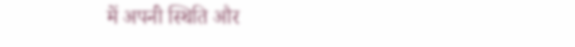में अपनी स्थिति और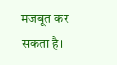मजबूत कर सकता है।